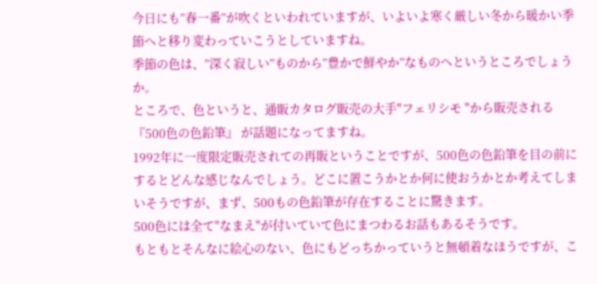今日にも”春一番”が吹くといわれていますが、いよいよ寒く厳しい冬から暖かい季節へと移り変わっていこうとしていますね。
季節の色は、”深く寂しい”ものから”豊かで鮮やか”なものへというところでしょうか。
ところで、色というと、通販カタログ販売の大手"フェリシモ "から販売される『500色の色鉛筆』 が話題になってますね。
1992年に一度限定販売されての再販ということですが、500色の色鉛筆を目の前にするとどんな感じなんでしょう。どこに置こうかとか何に使おうかとか考えてしまいそうですが、まず、500もの色鉛筆が存在することに驚きます。
500色には全て"なまえ"が付いていて色にまつわるお話もあるそうです。
もともとそんなに絵心のない、色にもどっちかっていうと無頓着なほうですが、こ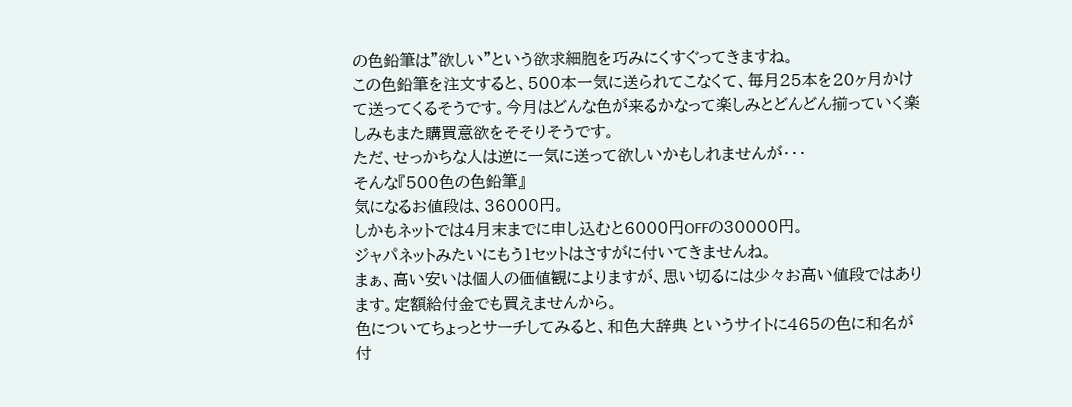の色鉛筆は"欲しい"という欲求細胞を巧みにくすぐってきますね。
この色鉛筆を注文すると、500本一気に送られてこなくて、毎月25本を20ヶ月かけて送ってくるそうです。今月はどんな色が来るかなって楽しみとどんどん揃っていく楽しみもまた購買意欲をそそりそうです。
ただ、せっかちな人は逆に一気に送って欲しいかもしれませんが・・・
そんな『500色の色鉛筆』
気になるお値段は、36000円。
しかもネットでは4月末までに申し込むと6000円OFFの30000円。
ジャパネットみたいにもう1セットはさすがに付いてきませんね。
まぁ、高い安いは個人の価値観によりますが、思い切るには少々お高い値段ではあります。定額給付金でも買えませんから。
色についてちょっとサーチしてみると、和色大辞典 というサイトに465の色に和名が付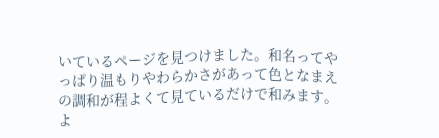いているページを見つけました。和名ってやっぱり温もりやわらかさがあって色となまえの調和が程よくて見ているだけで和みます。
よ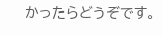かったらどうぞです。